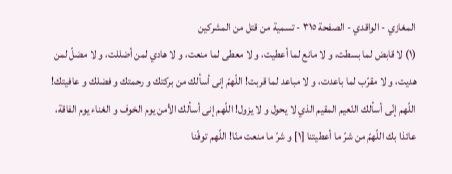المغازي - الواقدي - الصفحة ٣١٥ - تسمية من قتل من المشركين
(١) لا قابض لما بسطت، و لا مانع لما أعطيت، و لا معطى لما منعت، و لا هادي لمن أضللت، و لا مضلّ لمن هديت، و لا مقرّب لما باعدت، و لا مباعد لما قربت! اللّهمّ إنى أسألك من بركتك و رحمتك و فضلك و عافيتك! اللّهم إنّى أسألك النّعيم المقيم الذي لا يحول و لا يزول! اللّهم إنى أسألك الأمن يوم الخوف و الغناء يوم الفاقة، عائذا بك اللّهمّ من شرّ ما أعطيتنا [١] و شرّ ما منعت منّا! اللّهم توفّنا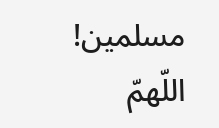مسلمين! اللّهمّ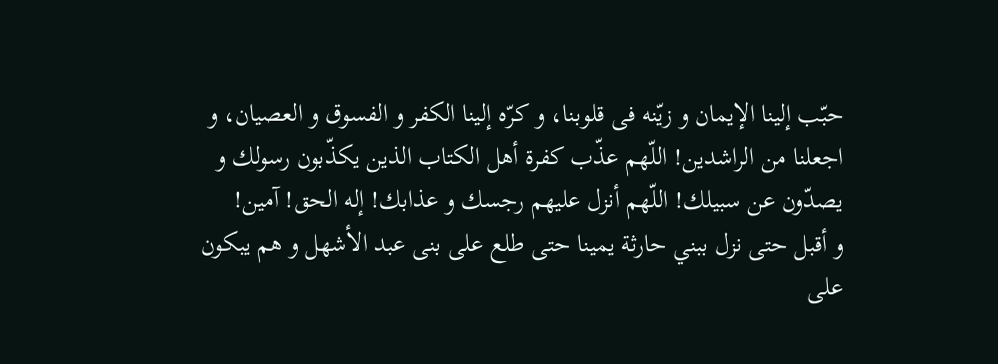حبّب إلينا الإيمان و زيّنه فى قلوبنا، و كرّه إلينا الكفر و الفسوق و العصيان، و اجعلنا من الراشدين! اللّهم عذّب كفرة أهل الكتاب الذين يكذّبون رسولك و يصدّون عن سبيلك! اللّهم أنزل عليهم رجسك و عذابك! إله الحق! آمين!
و أقبل حتى نزل ببني حارثة يمينا حتى طلع على بنى عبد الأشهل و هم يبكون على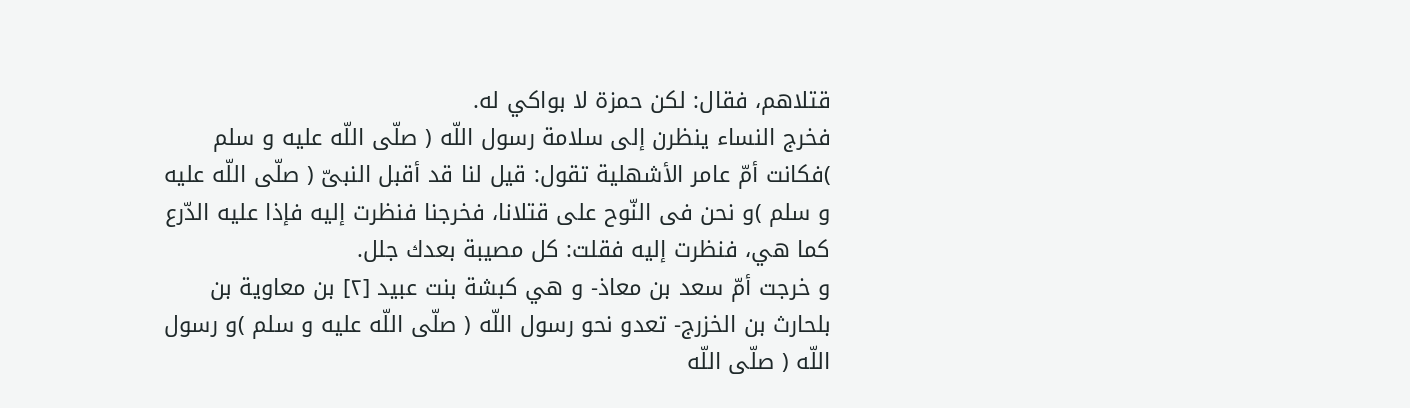قتلاهم، فقال: لكن حمزة لا بواكي له.
فخرج النساء ينظرن إلى سلامة رسول اللّه ( صلّى اللّه عليه و سلم )فكانت أمّ عامر الأشهلية تقول: قيل لنا قد أقبل النبىّ ( صلّى اللّه عليه و سلم )و نحن فى النّوح على قتلانا، فخرجنا فنظرت إليه فإذا عليه الدّرع كما هي، فنظرت إليه فقلت: كل مصيبة بعدك جلل.
و خرجت أمّ سعد بن معاذ- و هي كبشة بنت عبيد [٢] بن معاوية بن بلحارث بن الخزرج- تعدو نحو رسول اللّه ( صلّى اللّه عليه و سلم )و رسول اللّه ( صلّى اللّه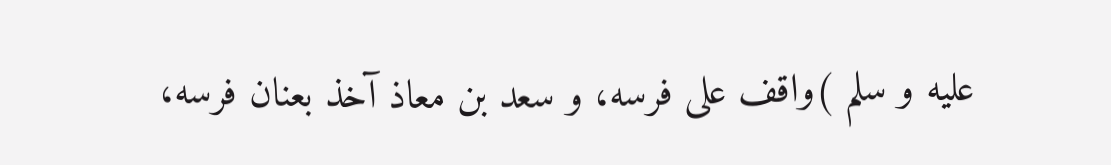عليه و سلم )واقف على فرسه، و سعد بن معاذ آخذ بعنان فرسه،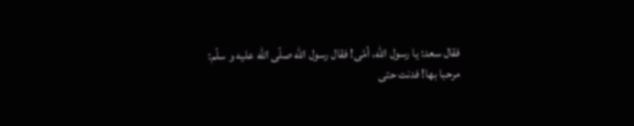فقال سعد: يا رسول اللّه، أمّى! فقال رسول اللّه صلّى اللّه عليه و سلّم:
مرحبا بها! فدنت حتى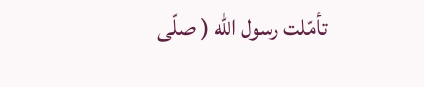تأمّلت رسول اللّه ( صلّى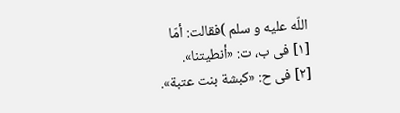اللّه عليه و سلم )فقالت: أمّا
[١] فى ب، ت: «أنطيتنا».
[٢] فى ح: «كبشة بنت عتبة».